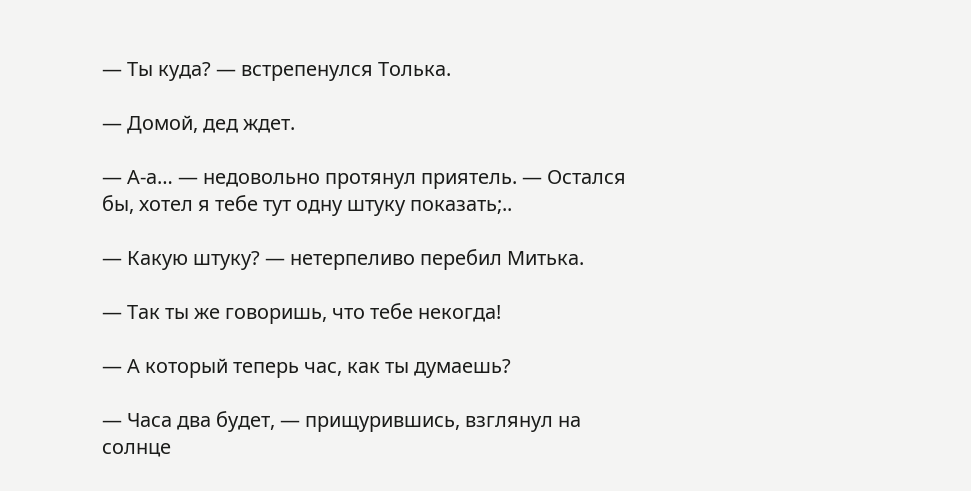— Ты куда? — встрепенулся Толька.

— Домой, дед ждет.

— А-а… — недовольно протянул приятель. — Остался бы, хотел я тебе тут одну штуку показать;..

— Какую штуку? — нетерпеливо перебил Митька.

— Так ты же говоришь, что тебе некогда!

— А который теперь час, как ты думаешь?

— Часа два будет, — прищурившись, взглянул на солнце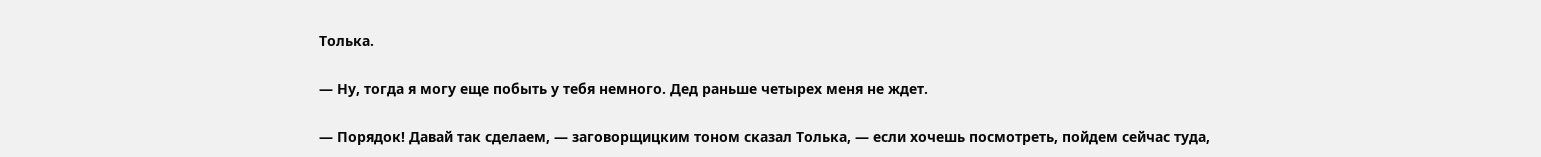Толька.

— Ну, тогда я могу еще побыть у тебя немного. Дед раньше четырех меня не ждет.

— Порядок! Давай так сделаем, — заговорщицким тоном сказал Толька, — если хочешь посмотреть, пойдем сейчас туда,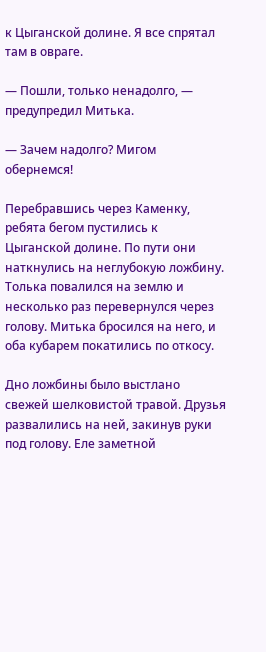к Цыганской долине. Я все спрятал там в овраге.

— Пошли, только ненадолго, — предупредил Митька.

— Зачем надолго? Мигом обернемся!

Перебравшись через Каменку, ребята бегом пустились к Цыганской долине. По пути они наткнулись на неглубокую ложбину. Толька повалился на землю и несколько раз перевернулся через голову. Митька бросился на него, и оба кубарем покатились по откосу.

Дно ложбины было выстлано свежей шелковистой травой. Друзья развалились на ней, закинув руки под голову. Еле заметной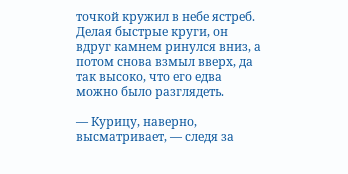точкой кружил в небе ястреб. Делая быстрые круги, он вдруг камнем ринулся вниз, а потом снова взмыл вверх, да так высоко, что его едва можно было разглядеть.

— Курицу, наверно, высматривает, — следя за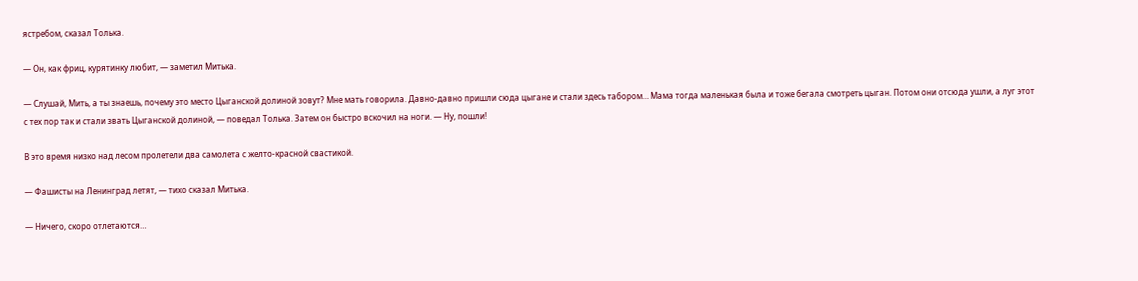ястребом, сказал Толька.

— Он, как фриц, курятинку любит, — заметил Митька.

— Слушай, Мить, а ты знаешь, почему это место Цыганской долиной зовут? Мне мать говорила. Давно-давно пришли сюда цыгане и стали здесь табором… Мама тогда маленькая была и тоже бегала смотреть цыган. Потом они отсюда ушли, а луг этот с тех пор так и стали звать Цыганской долиной, — поведал Толька. Затем он быстро вскочил на ноги. — Ну, пошли!

В это время низко над лесом пролетели два самолета с желто-красной свастикой.

— Фашисты на Ленинград летят, — тихо сказал Митька.

— Ничего, скоро отлетаются…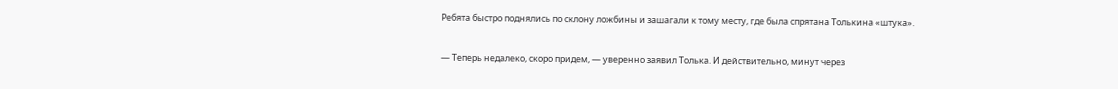Ребята быстро поднялись по склону ложбины и зашагали к тому месту, где была спрятана Толькина «штука».

— Теперь недалеко, скоро придем, — уверенно заявил Толька. И действительно, минут через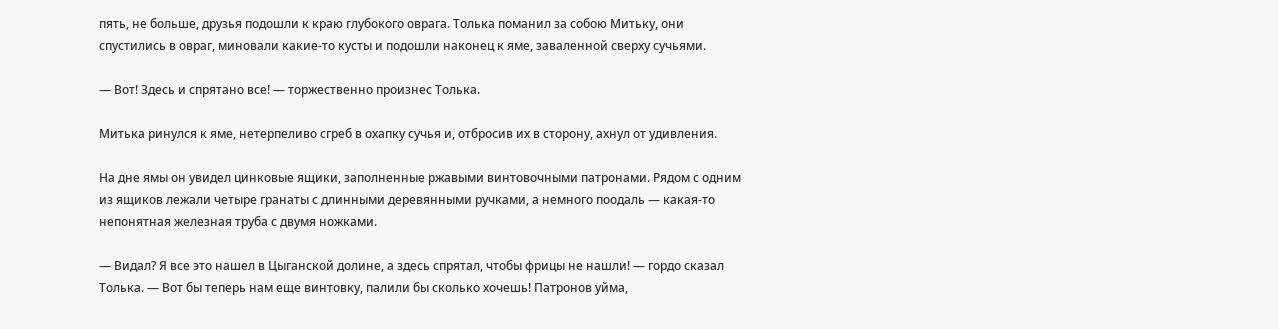пять, не больше, друзья подошли к краю глубокого оврага. Толька поманил за собою Митьку, они спустились в овраг, миновали какие-то кусты и подошли наконец к яме, заваленной сверху сучьями.

— Вот! Здесь и спрятано все! — торжественно произнес Толька.

Митька ринулся к яме, нетерпеливо сгреб в охапку сучья и, отбросив их в сторону, ахнул от удивления.

На дне ямы он увидел цинковые ящики, заполненные ржавыми винтовочными патронами. Рядом с одним из ящиков лежали четыре гранаты с длинными деревянными ручками, а немного поодаль — какая-то непонятная железная труба с двумя ножками.

— Видал? Я все это нашел в Цыганской долине, а здесь спрятал, чтобы фрицы не нашли! — гордо сказал Толька. — Вот бы теперь нам еще винтовку, палили бы сколько хочешь! Патронов уйма,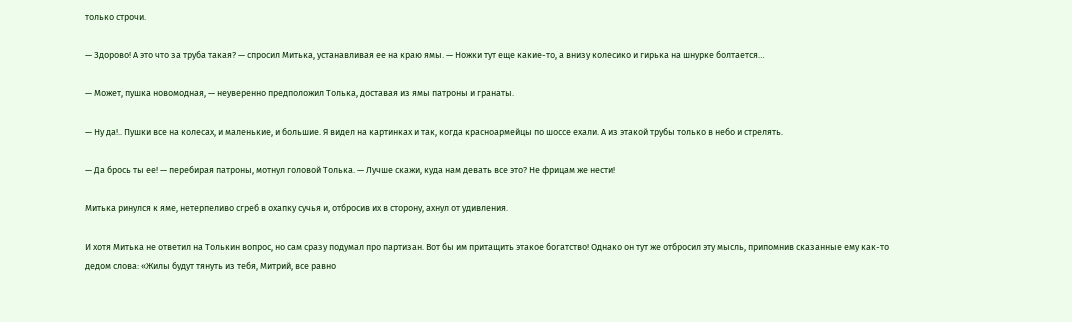только строчи.

— Здорово! А это что за труба такая? — спросил Митька, устанавливая ее на краю ямы. — Ножки тут еще какие-то, а внизу колесико и гирька на шнурке болтается…

— Может, пушка новомодная, — неуверенно предположил Толька, доставая из ямы патроны и гранаты.

— Ну да!.. Пушки все на колесах, и маленькие, и большие. Я видел на картинках и так, когда красноармейцы по шоссе ехали. А из этакой трубы только в небо и стрелять.

— Да брось ты ее! — перебирая патроны, мотнул головой Толька. — Лучше скажи, куда нам девать все это? Не фрицам же нести!

Митька ринулся к яме, нетерпеливо сгреб в охапку сучья и, отбросив их в сторону, ахнул от удивления.

И хотя Митька не ответил на Толькин вопрос, но сам сразу подумал про партизан. Вот бы им притащить этакое богатство! Однако он тут же отбросил эту мысль, припомнив сказанные ему как-то дедом слова: «Жилы будут тянуть из тебя, Митрий, все равно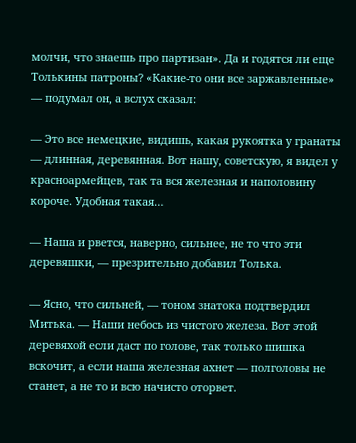молчи, что знаешь про партизан». Да и годятся ли еще Толькины патроны? «Какие-то они все заржавленные» — подумал он, а вслух сказал:

— Это все немецкие, видишь, какая рукоятка у гранаты — длинная, деревянная. Вот нашу, советскую, я видел у красноармейцев, так та вся железная и наполовину короче. Удобная такая…

— Наша и рвется, наверно, сильнее, не то что эти деревяшки, — презрительно добавил Толька.

— Ясно, что сильней, — тоном знатока подтвердил Митька. — Наши небось из чистого железа. Вот этой деревяхой если даст по голове, так только шишка вскочит, а если наша железная ахнет — полголовы не станет, а не то и всю начисто оторвет.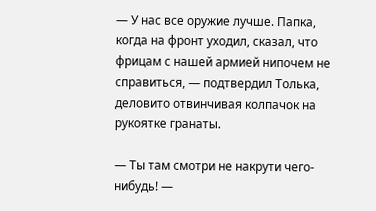— У нас все оружие лучше. Папка, когда на фронт уходил, сказал, что фрицам с нашей армией нипочем не справиться, — подтвердил Толька, деловито отвинчивая колпачок на рукоятке гранаты.

— Ты там смотри не накрути чего-нибудь! —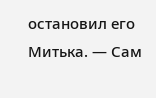остановил его Митька. — Сам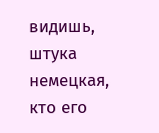видишь, штука немецкая, кто его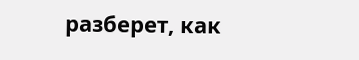разберет, как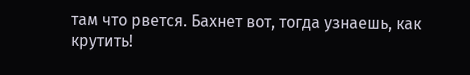там что рвется. Бахнет вот, тогда узнаешь, как крутить!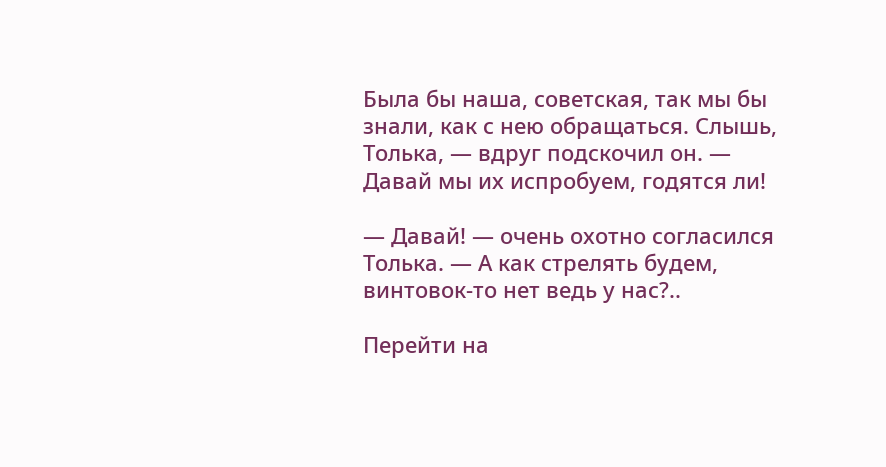Была бы наша, советская, так мы бы знали, как с нею обращаться. Слышь, Толька, — вдруг подскочил он. — Давай мы их испробуем, годятся ли!

— Давай! — очень охотно согласился Толька. — А как стрелять будем, винтовок-то нет ведь у нас?..

Перейти на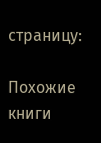страницу:

Похожие книги